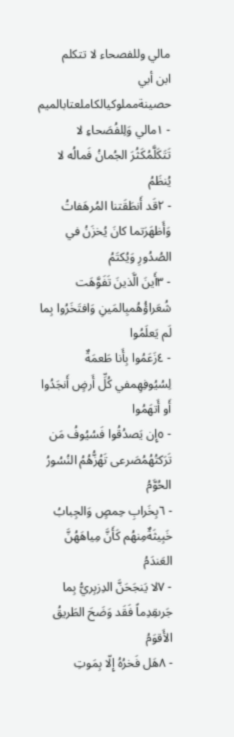مالي وللفصحاء لا تتكلم
ابن أبي حصينةمملوكيالكاملعتابالميم
- ١مالي وَلِلفُصَحاءِ لا تَتَكَلَّمُكَثُرَ الجُمانُ فَمالُه لا يُنظَمُ
- ٢قَد أَنطَقَتنا المُرهَفاتُ وَأَظهَرَتما كانَ يُخزَنُ في الصُدُورِ وَيُكتَمُ
- ٣أَينَ الَّذينَ تَفَوَّهَت شُعَراؤُهُمبِالمَينِ وَافتَخَرُوا بِما لَم يَعلَمُوا
- ٤زَعَمُوا بِأَنا طَعمَةٌ لِسُيُوفِهِمفي كُلِّ أَرضٍ أَنجَدُوا أَو أَتهَمُوا
- ٥إِن يَصدُقُوا فَسُيُوفُ مَن تَرَكتُهُمُصَرعى تَهُزُّهُمُ النُسُورُ الحُوَّمُ
- ٦بِخَرابِ حِمصٍ وَالجِبابُ خَبِيثَةٌمِنهُم كَأَنَّ مِياهَهُنَّ العَندَمُ
- ٧لا يَنجَحَنَّ الدِزبِريُّ بِما جَرىقِدِماً فَقَد وَضَحَ الطَريقُ الأَقوَمُ
- ٨هَل فَخرُهُ إِلّا بِمَوتِ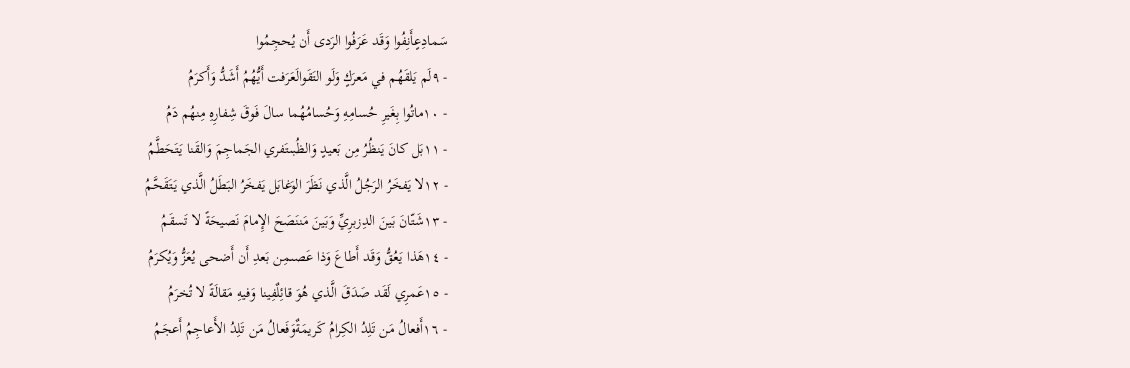سَمادِعٍأَنِفُوا وَقَد عَرَفُوا الرَدى أَن يُحجِمُوا
- ٩لَم يَلقَهُم في مَعرَكٍ وَلَو التَقَوالَعَرَفت أَيُّهُمُ أَشَدُّ وَأَكرَمُ
- ١٠ماتُوا بِغَيرِ حُسامِهِ وَحُسامُهُما سالَ فَوقَ شِفارِهِ مِنهُم دَمُ
- ١١بَل كانَ يَنظُرُ مِن بَعيدٍ وَالظُبىتَفري الجَماجِمَ وَالقَنا يَتَحَطَّمُ
- ١٢لا يَفخَرُ الرَجُلُ الَّذي نَظَرَ الوَغابَل يَفخَرُ البَطَلُ الَّذي يَتَقَحَّمُ
- ١٣شَتّانَ بَينَ الدِزبرِيِّ وَبَينَ مَننَصَحَ الإِمامَ نَصيحَةً لا تَسقَمُ
- ١٤هَذا يَعُقُّ وَقَد أَطاعَ وَذا عَصىمِن بَعدِ أَن أَضحى يُعَزُّ وَيُكرَمُ
- ١٥عَمرِي لَقَد صَدَقَ الَّذي هُوَ قائِلٌفِينا وَفيهِ مَقالَةً لا تُخرَمُ
- ١٦أَفعالُ مَن تَلِدُ الكِرامُ كَريمَةٌوَفَعالُ مَن تَلِدُ الأَعاجِمُ أَعجَمُ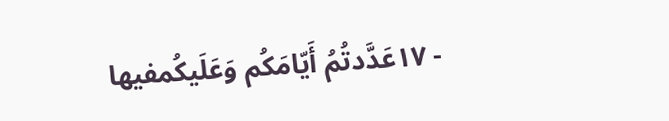- ١٧عَدَّدتُمُ أَيّامَكُم وَعَلَيكُمفيها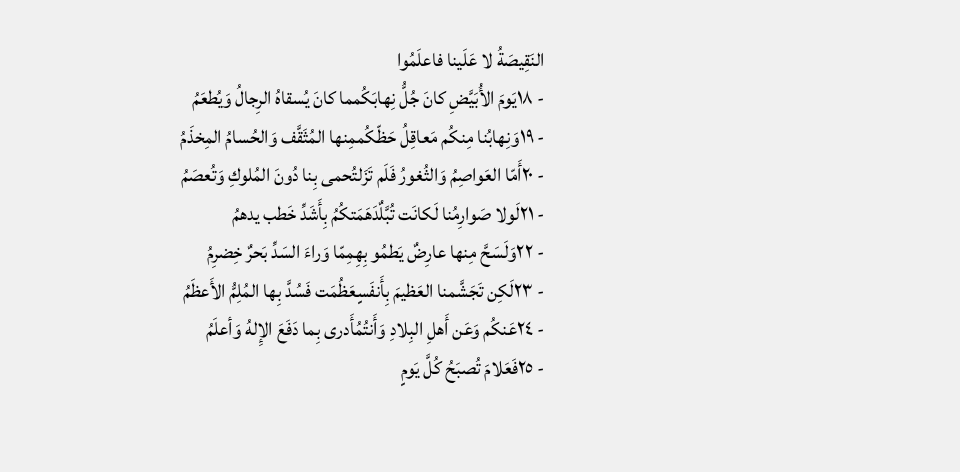النَقِيصَةُ لا عَلَينا فاعلَمُوا
- ١٨يَومَ الأُبَيَّضِ كانَ جُلُّ نِهابَكُمما كانَ يُسقاهُ الرِجالُ وَيُطعَمُ
- ١٩وَنِهابُنا مِنكُم مَعاقِلُ حَظّكُممِنها المُثَقَّف وَالحُسامُ المِخذَمُ
- ٢٠أَمّا العَواصِمُ وَالثُغورُ فَلَم تَزَلتُحمى بِنا دُونَ المُلوكِ وَتُعصَمُ
- ٢١لَولا صَوارِمُنا لَكانَت تُبَّلٌدَهَمَتكُمُ بِأَشَدِّ خَطب يدهمُ
- ٢٢وَلَسَحَّ مِنها عارِضٌ يَطمُو بِهِمِمّا وَراءَ السَدِّ بَحرٌ خِضرِمُ
- ٢٣لَكِن تَجَشَّمنا العَظيمَ بِأَنفَسٍعَظُمَت فَسُدَّ بِها المُلِمُّ الأَعظَمُ
- ٢٤عَنكُم وَعَن أَهلِ البِلادِ وَأَنتُمُأَدرى بِما دَفَعَ الإِلهُ وَأعلَمُ
- ٢٥فَعَلامَ تُصبَحُ كُلَّ يَومٍ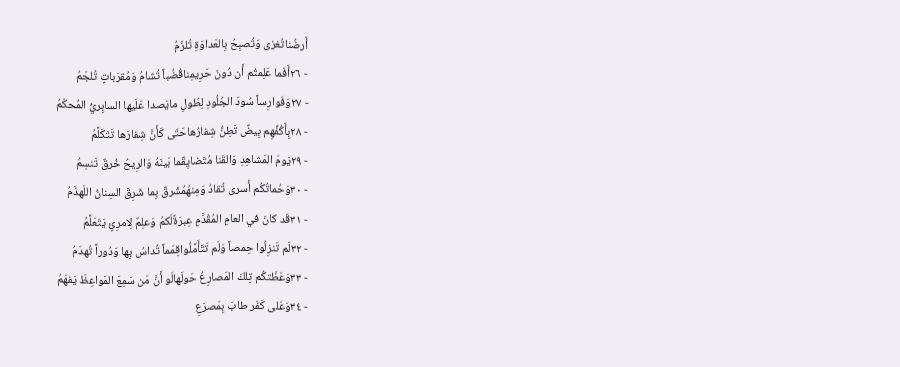أَرضُناتُغزى وَتُصبِحُ بِالعَداوَةِ تُلزَمُ
- ٢٦أَفَما عَلِمتُم أَن دُونَ حَرِيمِناقُضُباً تُشامُ وَمُقرَباتٍ تُلجَمُ
- ٢٧وَفَوارِساً سُودَ الجُلُودِ لِطُولِ مايَصدا عَلَيها السابِريُّ المُحكَمُ
- ٢٨بِأَكُفِّهِم بِيضٌ تَطِنُّ شِفارُهاحَتّى كَأَنَّ شِفارَها تَتَكَلَّمُ
- ٢٩يَومَ المَشاهِدِ وَالقَنا مُتَضايِقٌما بَينَهُ وَالرِيحُ خُرقٌ تَنسِمُ
- ٣٠وَحُماتُكُم أَسرى تُقادُ وَمِنهُمُشَرقٌ بِما شَرِقَ السِنانُ اللَهذَمُ
- ٣١قَد كانَ في العامِ المُقُدَّمِ عِبرَةٌلَكمُ وَعلِمٌ لِامرِئٍ يَتَعَلَّمُ
- ٣٢لَم تَنزِلُوا حِمصاً وَلَم تَتَأَمَّلُواقِمَماً تُداسُ بِها وَدُوراً تُهدَمُ
- ٣٣وَعَظَتكُم تِلكَ المَصارِعُ حَولَهالَو أَنَّ مَن سَمِعَ المَواعِظَ يَفهَمُ
- ٣٤وَعَلى كَفَر طابَ بِمَصرَعِ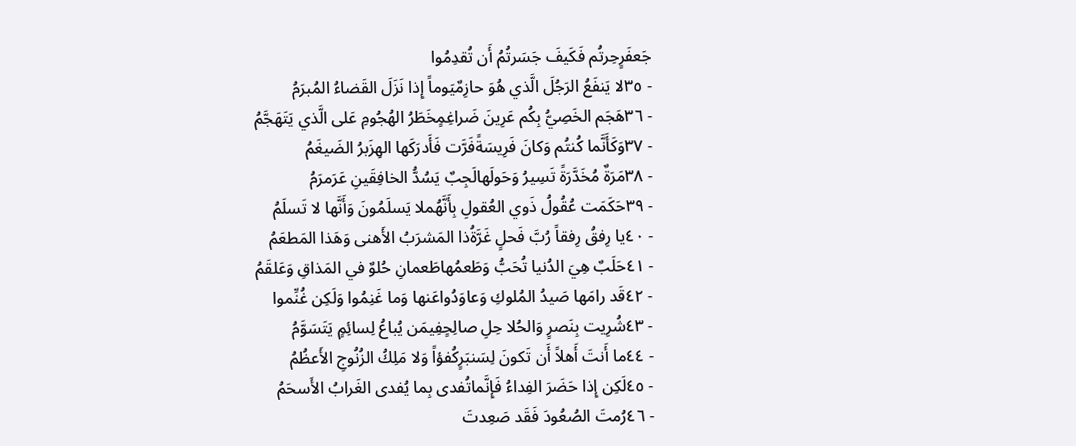جَعفَرٍحِرتُم فَكَيفَ جَسَرتُمُ أَن تُقدِمُوا
- ٣٥لا يَنفَعُ الرَجُلَ الَّذي هُوَ حازِمٌيَوماً إِذا نَزَلَ القَضاءُ المُبرَمُ
- ٣٦هَجَم الخَصِيُّ بِكُم عَرِينَ ضَراغِمٍخَطَرُ الهُجُومِ عَلى الَّذي يَتَهَجَّمُ
- ٣٧وَكَأَنَّما كُنتُم وَكانَ فَرِيسَةًفَرَّت فَأَدرَكَها الهِزَبرُ الضَيغَمُ
- ٣٨مَرَةٌ مُخَدَّرَةً تَسِيرُ وَحَولَهالَجِبٌ يَسُدُّ الخافِقَينِ عَرَمرَمُ
- ٣٩حَكَمَت عُقُولُ ذَوي العُقولِ بِأَنَّهُملا يَسلَمُونَ وَأَنَّها لا تَسلَمُ
- ٤٠يا رِفقُ رِفقاً رُبَّ فَحلٍ غَرَّةُذا المَشرَبُ الأَهنى وَهَذا المَطعَمُ
- ٤١حَلَبٌ هِيَ الدُنيا تُحَبُّ وَطَعمُهاطَعمانِ حُلوٌ في المَذاقِ وَعَلقَمُ
- ٤٢قَد رامَها صَيدُ المُلوكِ وَعاوَدُواعَنها وَما غَنِمُوا وَلَكِن غُنِّموا
- ٤٣شُرِيت بِنَصرٍ وَالحُلا حِلِ صالِحٍفِيمَن يُباعُ لِسائِمٍ يَتَسَوَّمُ
- ٤٤ما أَنتَ أَهلاً أَن تَكونَ لِسَنبَرٍكُفؤاً وَلا مَلِكُ الزُنُوجِ الأَعظُمُ
- ٤٥لَكِن إِذا حَضَرَ الفِداءُ فَإِنَّماتُفدى بِما يُفدى الغَرابُ الأَسحَمُ
- ٤٦رُمتَ الصُعُودَ فَقَد صَعِدتَ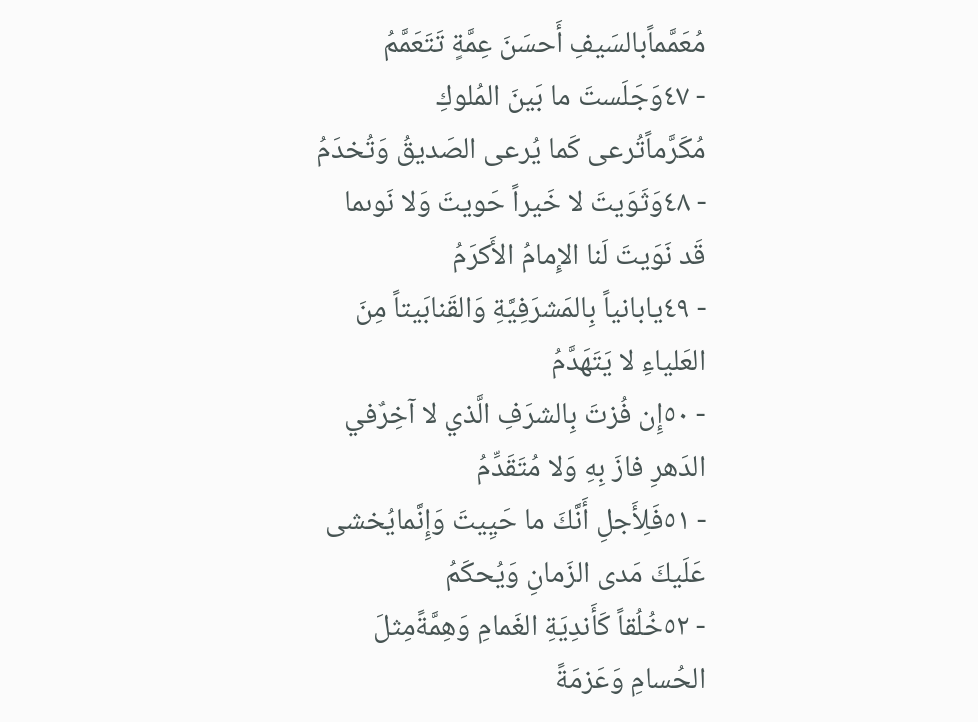مُعَمَّماًبالسَيفِ أَحسَنَ عِمَّةٍ تَتَعَمَّمُ
- ٤٧وَجَلَستَ ما بَينَ المُلوكِ مُكَرَّماًتُرعى كَما يُرعى الصَديقُ وَتُخدَمُ
- ٤٨وَثَوَيتَ لا خَيراً حَويتَ وَلا نَوىما قَد نَوَيتَ لَنا الإِمامُ الأَكرَمُ
- ٤٩يابانياً بِالمَشرَفِيَّةِ وَالقَنابَيتاً مِنَ العَلياءِ لا يَتَهَدَّمُ
- ٥٠إِن فُزتَ بِالشرَفِ الَّذي لا آخِرٌفي الدَهرِ فازَ بِهِ وَلا مُتَقَدِّمُ
- ٥١فَلِأَجلِ أَنَّكَ ما حَيِيتَ وَإِنَّمايُخشى عَلَيكَ مَدى الزَمانِ وَيُحكَمُ
- ٥٢خُلُقاً كَأَندِيَةِ الغَمامِ وَهِمَّةًمِثلَ الحُسامِ وَعَزمَةً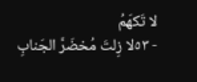لا تَكهَمُ
- ٥٣لا زِلتَ مُخضَرَّ الجَنابِ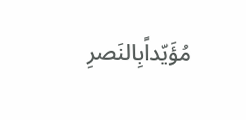مُؤَيّداًبِالنَصرِ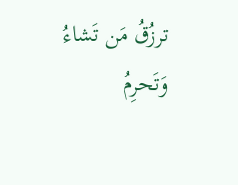ترزُقُ مَن تَشاءُ وَتَحرِمُ